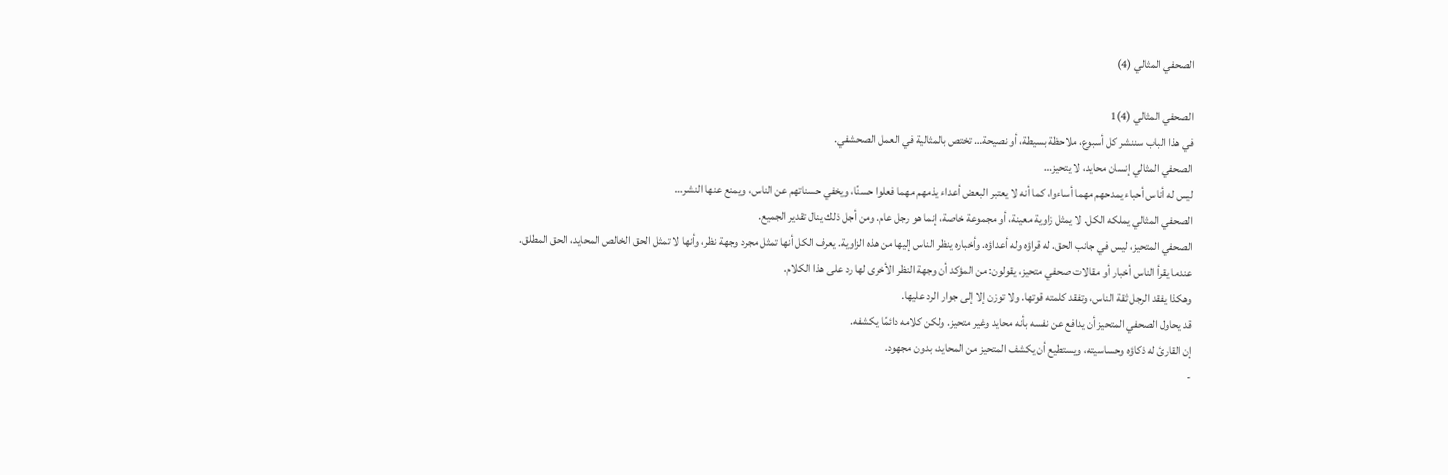الصحفي المثالي (4)

الصحفي المثالي (4)1
في هذا الباب سننشر كل أسبوع، ملاحظة بسيطة، أو نصيحة… تختص بالمثالية في العمل الصحشفي.
الصحفي المثالي إنسان محايد، لا يتحيز…
ليس له أناس أحباء يمدحهم مهما أساءوا، كما أنه لا يعتبر البعض أعداء يذمهم مهما فعلوا حسنًا، ويخفي حسناتهم عن الناس، ويمنع عنها النشر…
الصحفي المثالي يملكه الكل. لا يمثل زاوية معينة، أو مجموعة خاصة، إنما هو رجل عام. ومن أجل ذلك ينال تقدير الجميع.
الصحفي المتحيز، ليس في جانب الحق. له قراؤه وله أعداؤه. وأخباره ينظر الناس إليها من هذه الزاوية. يعرف الكل أنها تمثل مجرد وجهة نظر، وأنها لا تمثل الحق الخالص المحايد، الحق المطلق.
عندما يقرأ الناس أخبار أو مقالات صحفي متحيز، يقولون: من المؤكد أن وجهة النظر الأخرى لها رد على هذا الكلام.
وهكذا يفقد الرجل ثقة الناس، وتفقد كلمته قوتها. ولا توزن إلا إلى جوار الرد عليها.
قد يحاول الصحفي المتحيز أن يدافع عن نفسه بأنه محايد وغير متحيز. ولكن كلامه دائمًا يكشفه.
إن القارئ له ذكاؤه وحساسيته، ويستطيع أن يكشف المتحيز من المحايد، بدون مجهود.
-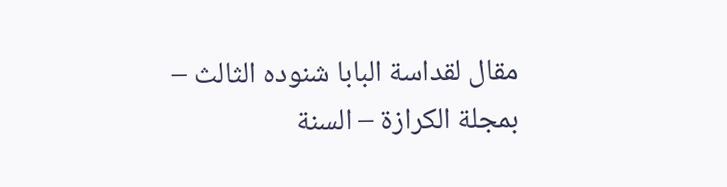مقال لقداسة البابا شنوده الثالث – بمجلة الكرازة – السنة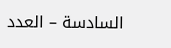السادسة – العدد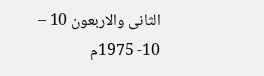الثانى والاربعون 10 – 10- 1975م